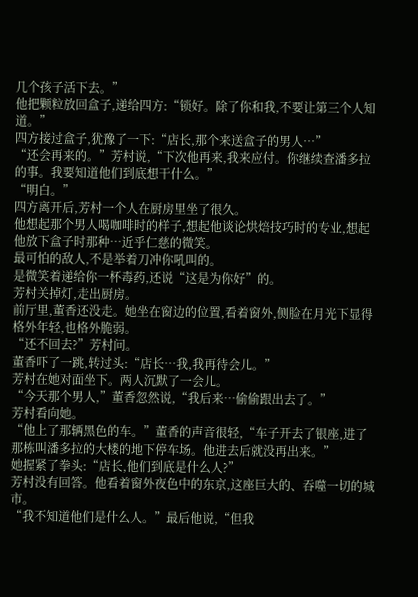几个孩子活下去。”
他把颗粒放回盒子,递给四方:“锁好。除了你和我,不要让第三个人知道。”
四方接过盒子,犹豫了一下:“店长,那个来送盒子的男人…”
“还会再来的。”芳村说,“下次他再来,我来应付。你继续查潘多拉的事。我要知道他们到底想干什么。”
“明白。”
四方离开后,芳村一个人在厨房里坐了很久。
他想起那个男人喝咖啡时的样子,想起他谈论烘焙技巧时的专业,想起他放下盒子时那种…近乎仁慈的微笑。
最可怕的敌人,不是举着刀冲你吼叫的。
是微笑着递给你一杯毒药,还说“这是为你好”的。
芳村关掉灯,走出厨房。
前厅里,董香还没走。她坐在窗边的位置,看着窗外,侧脸在月光下显得格外年轻,也格外脆弱。
“还不回去?”芳村问。
董香吓了一跳,转过头:“店长…我,我再待会儿。”
芳村在她对面坐下。两人沉默了一会儿。
“今天那个男人,”董香忽然说,“我后来…偷偷跟出去了。”
芳村看向她。
“他上了那辆黑色的车。”董香的声音很轻,“车子开去了银座,进了那栋叫潘多拉的大楼的地下停车场。他进去后就没再出来。”
她握紧了拳头:“店长,他们到底是什么人?”
芳村没有回答。他看着窗外夜色中的东京,这座巨大的、吞噬一切的城市。
“我不知道他们是什么人。”最后他说,“但我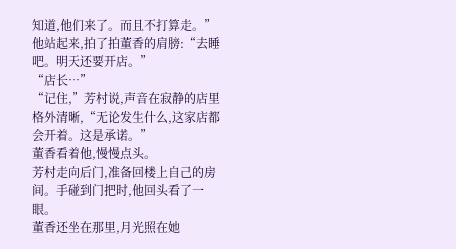知道,他们来了。而且不打算走。”
他站起来,拍了拍董香的肩膀:“去睡吧。明天还要开店。”
“店长…”
“记住,”芳村说,声音在寂静的店里格外清晰,“无论发生什么,这家店都会开着。这是承诺。”
董香看着他,慢慢点头。
芳村走向后门,准备回楼上自己的房间。手碰到门把时,他回头看了一眼。
董香还坐在那里,月光照在她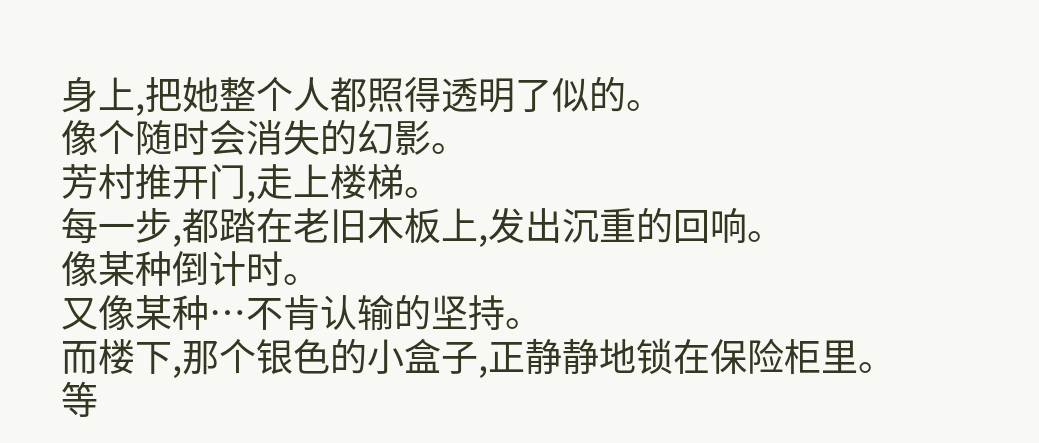身上,把她整个人都照得透明了似的。
像个随时会消失的幻影。
芳村推开门,走上楼梯。
每一步,都踏在老旧木板上,发出沉重的回响。
像某种倒计时。
又像某种…不肯认输的坚持。
而楼下,那个银色的小盒子,正静静地锁在保险柜里。
等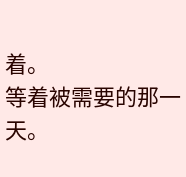着。
等着被需要的那一天。